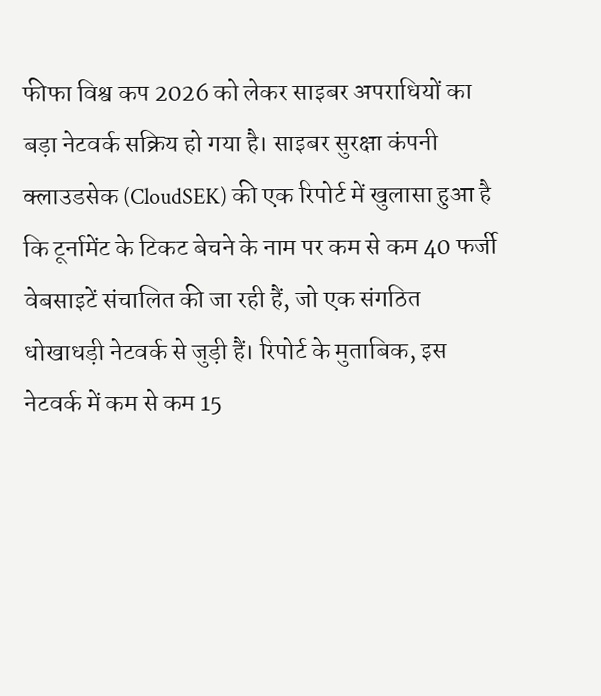फीफा विश्व कप 2026 को लेकर साइबर अपराधियों का बड़ा नेटवर्क सक्रिय हो गया है। साइबर सुरक्षा कंपनी क्लाउडसेक (CloudSEK) की एक रिपोर्ट में खुलासा हुआ है कि टूर्नामेंट के टिकट बेचने के नाम पर कम से कम 40 फर्जी वेबसाइटें संचालित की जा रही हैं, जो एक संगठित धोखाधड़ी नेटवर्क से जुड़ी हैं। रिपोर्ट के मुताबिक, इस नेटवर्क में कम से कम 15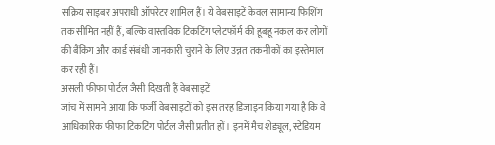सक्रिय साइबर अपराधी ऑपरेटर शामिल हैं। ये वेबसाइटें केवल सामान्य फिशिंग तक सीमित नहीं हैं, बल्कि वास्तविक टिकटिंग प्लेटफॉर्म की हूबहू नकल कर लोगों की बैंकिंग और कार्ड संबंधी जानकारी चुराने के लिए उन्नत तकनीकों का इस्तेमाल कर रही हैं।
असली फीफा पोर्टल जैसी दिखती हैं वेबसाइटें
जांच में सामने आया कि फर्जी वेबसाइटों को इस तरह डिजाइन किया गया है कि वे आधिकारिक फीफा टिकटिंग पोर्टल जैसी प्रतीत हों। इनमें मैच शेड्यूल, स्टेडियम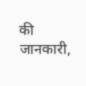की जानकारी,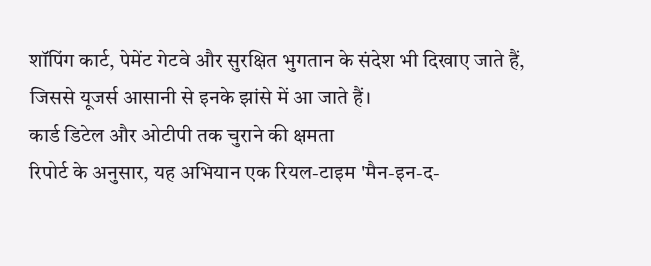शॉपिंग कार्ट, पेमेंट गेटवे और सुरक्षित भुगतान के संदेश भी दिखाए जाते हैं, जिससे यूजर्स आसानी से इनके झांसे में आ जाते हैं।
कार्ड डिटेल और ओटीपी तक चुराने की क्षमता
रिपोर्ट के अनुसार, यह अभियान एक रियल-टाइम 'मैन-इन-द-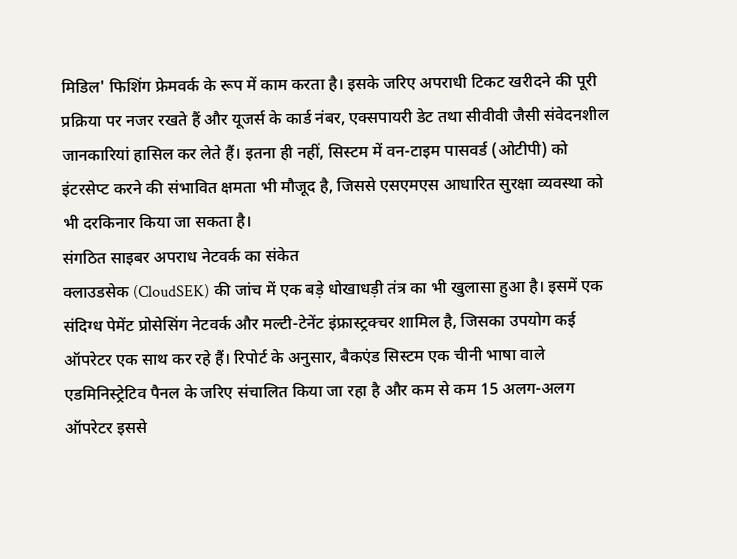मिडिल' फिशिंग फ्रेमवर्क के रूप में काम करता है। इसके जरिए अपराधी टिकट खरीदने की पूरी प्रक्रिया पर नजर रखते हैं और यूजर्स के कार्ड नंबर, एक्सपायरी डेट तथा सीवीवी जैसी संवेदनशील जानकारियां हासिल कर लेते हैं। इतना ही नहीं, सिस्टम में वन-टाइम पासवर्ड (ओटीपी) को इंटरसेप्ट करने की संभावित क्षमता भी मौजूद है, जिससे एसएमएस आधारित सुरक्षा व्यवस्था को भी दरकिनार किया जा सकता है।
संगठित साइबर अपराध नेटवर्क का संकेत
क्लाउडसेक (CloudSEK) की जांच में एक बड़े धोखाधड़ी तंत्र का भी खुलासा हुआ है। इसमें एक संदिग्ध पेमेंट प्रोसेसिंग नेटवर्क और मल्टी-टेनेंट इंफ्रास्ट्रक्चर शामिल है, जिसका उपयोग कई ऑपरेटर एक साथ कर रहे हैं। रिपोर्ट के अनुसार, बैकएंड सिस्टम एक चीनी भाषा वाले एडमिनिस्ट्रेटिव पैनल के जरिए संचालित किया जा रहा है और कम से कम 15 अलग-अलग ऑपरेटर इससे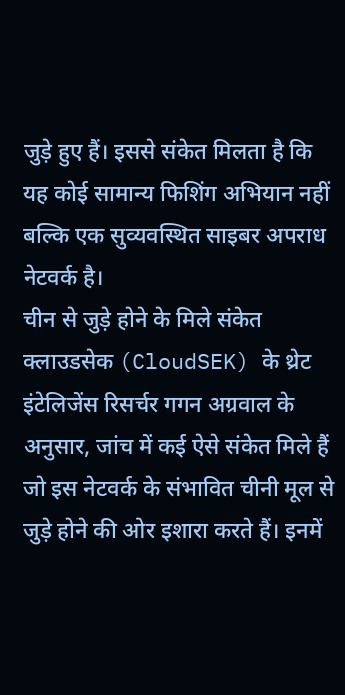जुड़े हुए हैं। इससे संकेत मिलता है कि यह कोई सामान्य फिशिंग अभियान नहीं बल्कि एक सुव्यवस्थित साइबर अपराध नेटवर्क है।
चीन से जुड़े होने के मिले संकेत
क्लाउडसेक (CloudSEK) के थ्रेट इंटेलिजेंस रिसर्चर गगन अग्रवाल के अनुसार, जांच में कई ऐसे संकेत मिले हैं जो इस नेटवर्क के संभावित चीनी मूल से जुड़े होने की ओर इशारा करते हैं। इनमें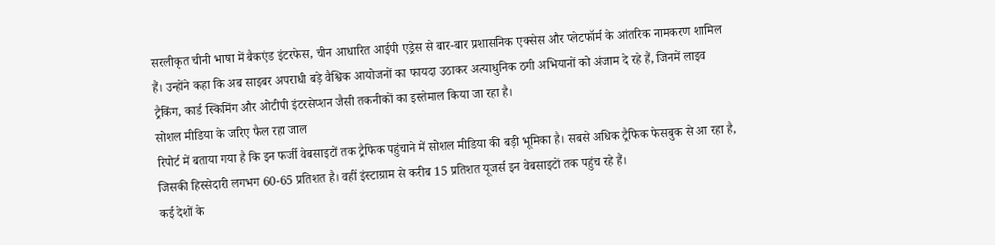सरलीकृत चीनी भाषा में बैकएंड इंटरफेस, चीन आधारित आईपी एड्रेस से बार-बार प्रशासनिक एक्सेस और प्लेटफॉर्म के आंतरिक नामकरण शामिल हैं। उन्होंने कहा कि अब साइबर अपराधी बड़े वैश्विक आयोजनों का फायदा उठाकर अत्याधुनिक ठगी अभियानों को अंजाम दे रहे हैं, जिनमें लाइव ट्रैकिंग, कार्ड स्किमिंग और ओटीपी इंटरसेप्शन जैसी तकनीकों का इस्तेमाल किया जा रहा है।
सोशल मीडिया के जरिए फैल रहा जाल
रिपोर्ट में बताया गया है कि इन फर्जी वेबसाइटों तक ट्रैफिक पहुंचाने में सोशल मीडिया की बड़ी भूमिका है। सबसे अधिक ट्रैफिक फेसबुक से आ रहा है, जिसकी हिस्सेदारी लगभग 60-65 प्रतिशत है। वहीं इंस्टाग्राम से करीब 15 प्रतिशत यूजर्स इन वेबसाइटों तक पहुंच रहे हैं।
कई देशों के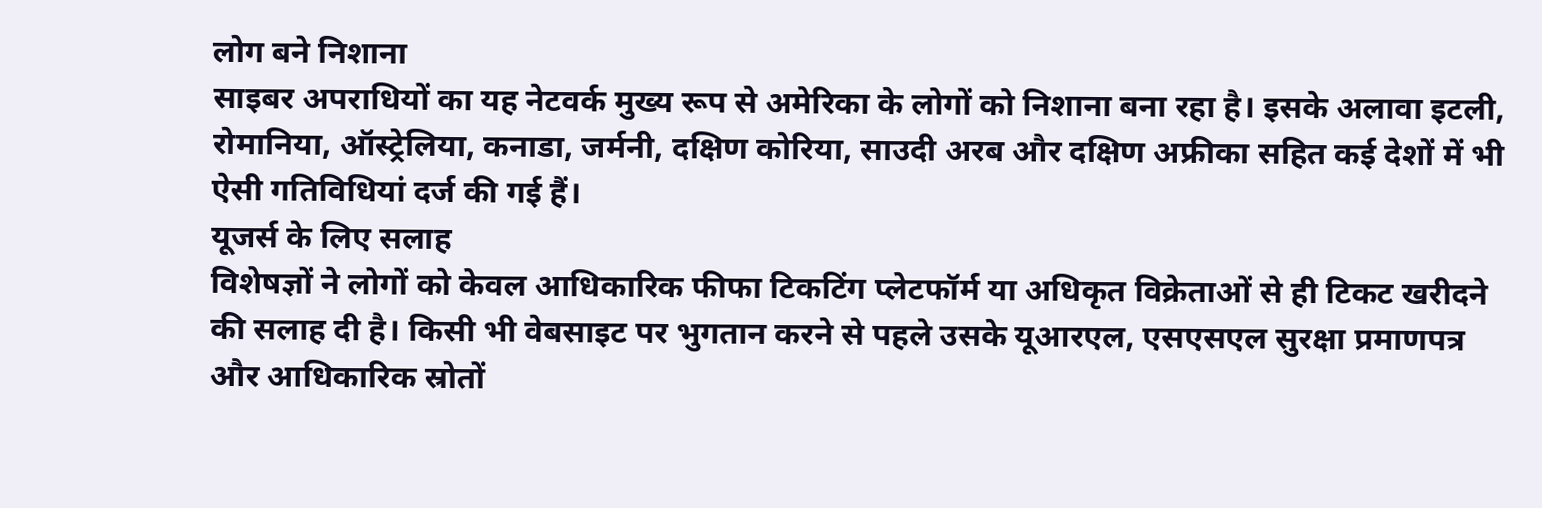लोग बने निशाना
साइबर अपराधियों का यह नेटवर्क मुख्य रूप से अमेरिका के लोगों को निशाना बना रहा है। इसके अलावा इटली, रोमानिया, ऑस्ट्रेलिया, कनाडा, जर्मनी, दक्षिण कोरिया, साउदी अरब और दक्षिण अफ्रीका सहित कई देशों में भी ऐसी गतिविधियां दर्ज की गई हैं।
यूजर्स के लिए सलाह
विशेषज्ञों ने लोगों को केवल आधिकारिक फीफा टिकटिंग प्लेटफॉर्म या अधिकृत विक्रेताओं से ही टिकट खरीदने की सलाह दी है। किसी भी वेबसाइट पर भुगतान करने से पहले उसके यूआरएल, एसएसएल सुरक्षा प्रमाणपत्र और आधिकारिक स्रोतों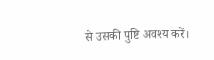से उसकी पुष्टि अवश्य करें।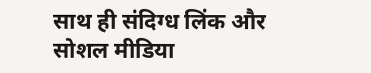साथ ही संदिग्ध लिंक और सोशल मीडिया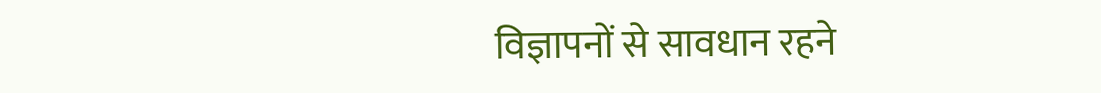विज्ञापनों से सावधान रहने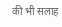की भी सलाह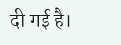दी गई है।